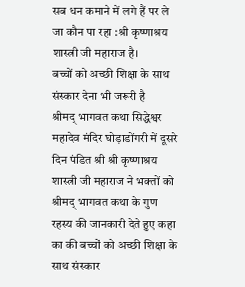सब धन कमाने में लगे हैं पर ले जा कौन पा रहा :श्री कृष्णाश्रय शास्त्री जी महाराज है।
बच्चों को अच्छी शिक्षा के साथ संस्कार देना भी जरूरी है
श्रीमद् भागवत कथा सिद्धेश्वर महादेव मंदिर घोड़ाडोंगरी में दूसरे दिन पंडित श्री श्री कृष्णाश्रय शास्त्री जी महाराज ने भक्तों को श्रीमद् भागवत कथा के गुण रहस्य की जानकारी देते हुए कहा का की बच्चों को अच्छी शिक्षा के साथ संस्कार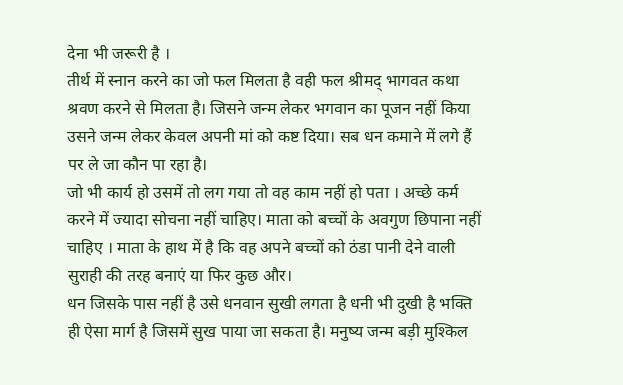देना भी जरूरी है ।
तीर्थ में स्नान करने का जो फल मिलता है वही फल श्रीमद् भागवत कथा श्रवण करने से मिलता है। जिसने जन्म लेकर भगवान का पूजन नहीं किया उसने जन्म लेकर केवल अपनी मां को कष्ट दिया। सब धन कमाने में लगे हैं पर ले जा कौन पा रहा है।
जो भी कार्य हो उसमें तो लग गया तो वह काम नहीं हो पता । अच्छे कर्म करने में ज्यादा सोचना नहीं चाहिए। माता को बच्चों के अवगुण छिपाना नहीं चाहिए । माता के हाथ में है कि वह अपने बच्चों को ठंडा पानी देने वाली सुराही की तरह बनाएं या फिर कुछ और।
धन जिसके पास नहीं है उसे धनवान सुखी लगता है धनी भी दुखी है भक्ति ही ऐसा मार्ग है जिसमें सुख पाया जा सकता है। मनुष्य जन्म बड़ी मुश्किल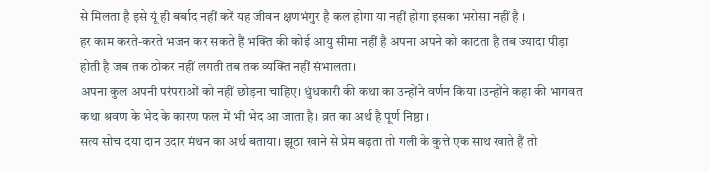से मिलता है इसे यूं ही बर्बाद नहीं करें यह जीवन क्षणभंगुर है कल होगा या नहीं होगा इसका भरोसा नहीं है ।
हर काम करते-करते भजन कर सकते हैं भक्ति की कोई आयु सीमा नहीं है अपना अपने को काटता है तब ज्यादा पीड़ा होती है जब तक ठोकर नहीं लगती तब तक व्यक्ति नहीं संभालता।
अपना कुल अपनी परंपराओं को नहीं छोड़ना चाहिए। धुंधकारी की कथा का उन्होंने वर्णन किया ।उन्होंने कहा की भागवत कथा श्रवण के भेद के कारण फल में भी भेद आ जाता है। व्रत का अर्थ है पूर्ण निष्ठा ।
सत्य सोच दया दान उदार मंथन का अर्थ बताया। झूठा खाने से प्रेम बढ़ता तो गली के कुत्ते एक साथ खाते हैं तो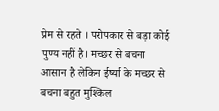प्रेम से रहते । परोपकार से बड़ा कोई पुण्य नहीं है। मच्छर से बचना आसान है लेकिन ईर्ष्या के मच्छर से बचना बहुत मुश्किल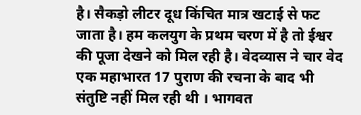है। सैकड़ो लीटर दूध किंचित मात्र खटाई से फट जाता है। हम कलयुग के प्रथम चरण में है तो ईश्वर की पूजा देखने को मिल रही है। वेदव्यास ने चार वेद एक महाभारत 17 पुराण की रचना के बाद भी संतुष्टि नहीं मिल रही थी । भागवत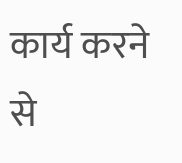कार्य करने से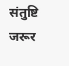संतुष्टि जरूर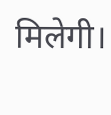मिलेगी।